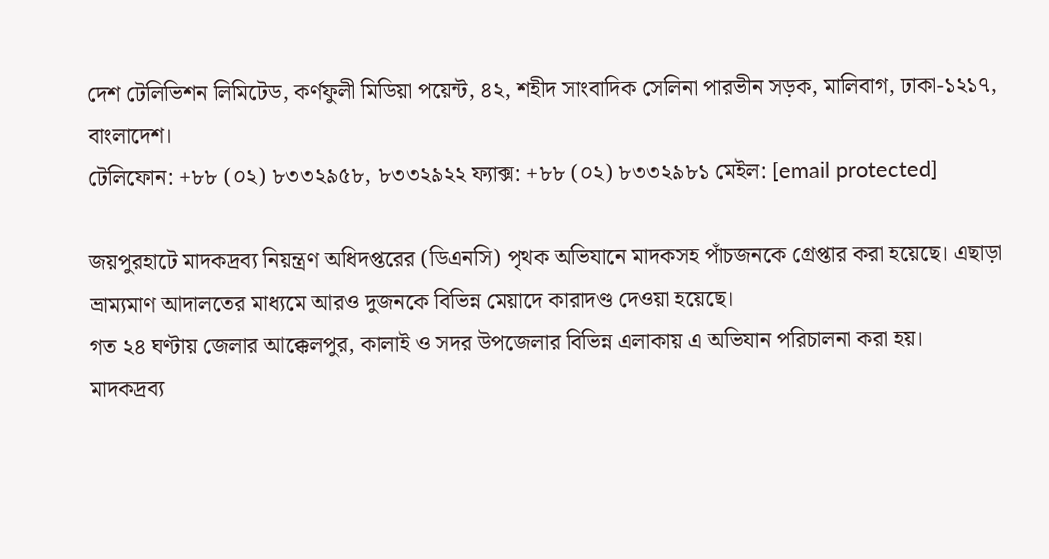দেশ টেলিভিশন লিমিটেড, কর্ণফুলী মিডিয়া পয়েন্ট, ৪২, শহীদ সাংবাদিক সেলিনা পারভীন সড়ক, মালিবাগ, ঢাকা-১২১৭, বাংলাদেশ।
টেলিফোন: +৮৮ (০২) ৮৩৩২৯৫৮, ৮৩৩২৯২২ ফ্যাক্স: +৮৮ (০২) ৮৩৩২৯৮১ মেইল: [email protected]

জয়পুরহাটে মাদকদ্রব্য নিয়ন্ত্রণ অধিদপ্তরের (ডিএনসি) পৃথক অভিযানে মাদকসহ পাঁচজনকে গ্রেপ্তার করা হয়েছে। এছাড়া ভ্রাম্যমাণ আদালতের মাধ্যমে আরও দুজনকে বিভিন্ন মেয়াদে কারাদণ্ড দেওয়া হয়েছে।
গত ২৪ ঘণ্টায় জেলার আক্কেলপুর, কালাই ও সদর উপজেলার বিভিন্ন এলাকায় এ অভিযান পরিচালনা করা হয়।
মাদকদ্রব্য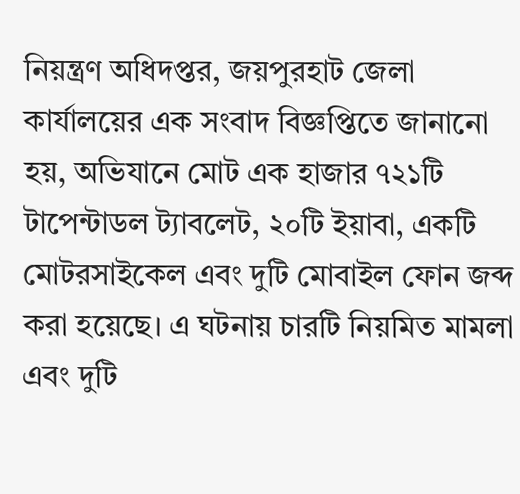নিয়ন্ত্রণ অধিদপ্তর, জয়পুরহাট জেলা কার্যালয়ের এক সংবাদ বিজ্ঞপ্তিতে জানানো হয়, অভিযানে মোট এক হাজার ৭২১টি টাপেন্টাডল ট্যাবলেট, ২০টি ইয়াবা, একটি মোটরসাইকেল এবং দুটি মোবাইল ফোন জব্দ করা হয়েছে। এ ঘটনায় চারটি নিয়মিত মামলা এবং দুটি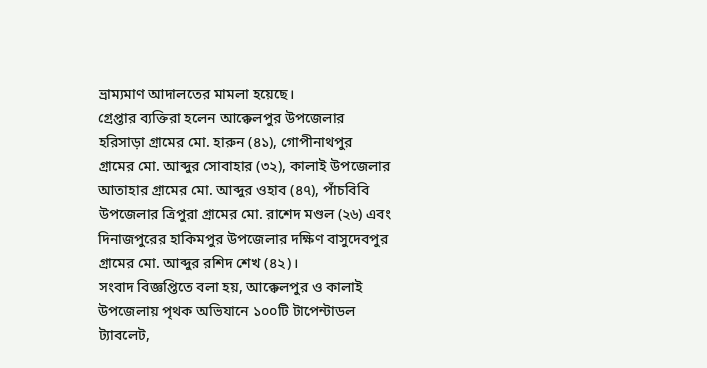ভ্রাম্যমাণ আদালতের মামলা হয়েছে।
গ্রেপ্তার ব্যক্তিরা হলেন আক্কেলপুর উপজেলার হরিসাড়া গ্রামের মো. হারুন (৪১), গোপীনাথপুর গ্রামের মো. আব্দুর সোবাহার (৩২), কালাই উপজেলার আতাহার গ্রামের মো. আব্দুর ওহাব (৪৭), পাঁচবিবি উপজেলার ত্রিপুরা গ্রামের মো. রাশেদ মণ্ডল (২৬) এবং দিনাজপুরের হাকিমপুর উপজেলার দক্ষিণ বাসুদেবপুর গ্রামের মো. আব্দুর রশিদ শেখ (৪২)।
সংবাদ বিজ্ঞপ্তিতে বলা হয়, আক্কেলপুর ও কালাই উপজেলায় পৃথক অভিযানে ১০০টি টাপেন্টাডল ট্যাবলেট,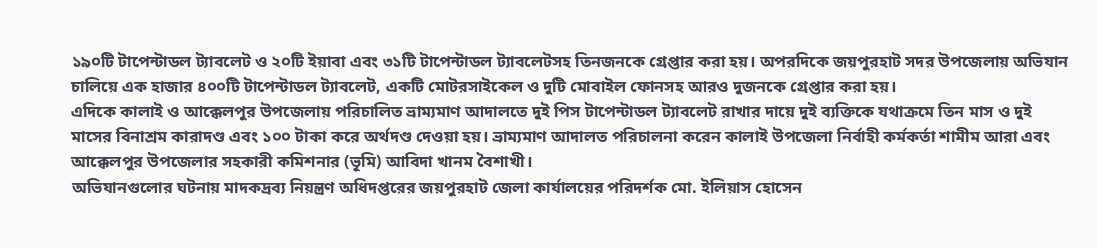১৯০টি টাপেন্টাডল ট্যাবলেট ও ২০টি ইয়াবা এবং ৩১টি টাপেন্টাডল ট্যাবলেটসহ তিনজনকে গ্রেপ্তার করা হয়। অপরদিকে জয়পুরহাট সদর উপজেলায় অভিযান চালিয়ে এক হাজার ৪০০টি টাপেন্টাডল ট্যাবলেট, একটি মোটরসাইকেল ও দুটি মোবাইল ফোনসহ আরও দুজনকে গ্রেপ্তার করা হয়।
এদিকে কালাই ও আক্কেলপুর উপজেলায় পরিচালিত ভ্রাম্যমাণ আদালতে দুই পিস টাপেন্টাডল ট্যাবলেট রাখার দায়ে দুই ব্যক্তিকে যথাক্রমে তিন মাস ও দুই মাসের বিনাশ্রম কারাদণ্ড এবং ১০০ টাকা করে অর্থদণ্ড দেওয়া হয়। ভ্রাম্যমাণ আদালত পরিচালনা করেন কালাই উপজেলা নির্বাহী কর্মকর্তা শামীম আরা এবং আক্কেলপুর উপজেলার সহকারী কমিশনার (ভূমি) আবিদা খানম বৈশাখী।
অভিযানগুলোর ঘটনায় মাদকদ্রব্য নিয়ন্ত্রণ অধিদপ্তরের জয়পুরহাট জেলা কার্যালয়ের পরিদর্শক মো. ইলিয়াস হোসেন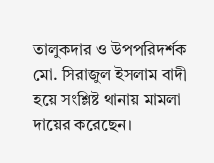তালুকদার ও উপপরিদর্শক মো. সিরাজুল ইসলাম বাদী হয়ে সংশ্লিষ্ট থানায় মামলা দায়ের করেছেন।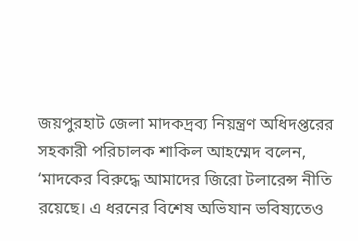জয়পুরহাট জেলা মাদকদ্রব্য নিয়ন্ত্রণ অধিদপ্তরের সহকারী পরিচালক শাকিল আহম্মেদ বলেন, ‘মাদকের বিরুদ্ধে আমাদের জিরো টলারেন্স নীতি রয়েছে। এ ধরনের বিশেষ অভিযান ভবিষ্যতেও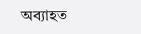অব্যাহত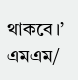থাকবে।’
এমএম/